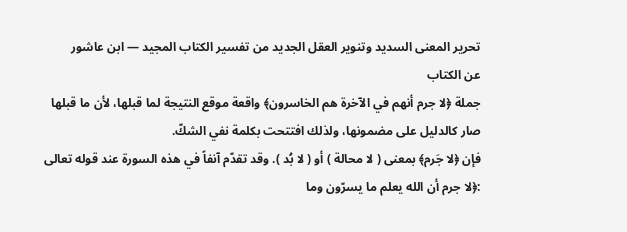تحرير المعنى السديد وتنوير العقل الجديد من تفسير الكتاب المجيد — ابن عاشور
عن الكتاب
جملة ﴿لا جرم أنهم في الآخرة هم الخاسرون﴾ واقعة موقع النتيجة لما قبلها، لأن ما قبلها صار كالدليل على مضمونها، ولذلك افتتحت بكلمة نفي الشكّ.
فإن ﴿لا جَرم﴾ بمعنى ( لا محالة ) أو ( لا بُد ). وقد تقدّم آنفاً في هذه السورة عند قوله تعالى :﴿لا جرم أن الله يعلم ما يسرّون وما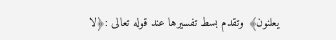يعلنون﴾ وتقدم بسط تفسيرها عند قوله تعالى :﴿لا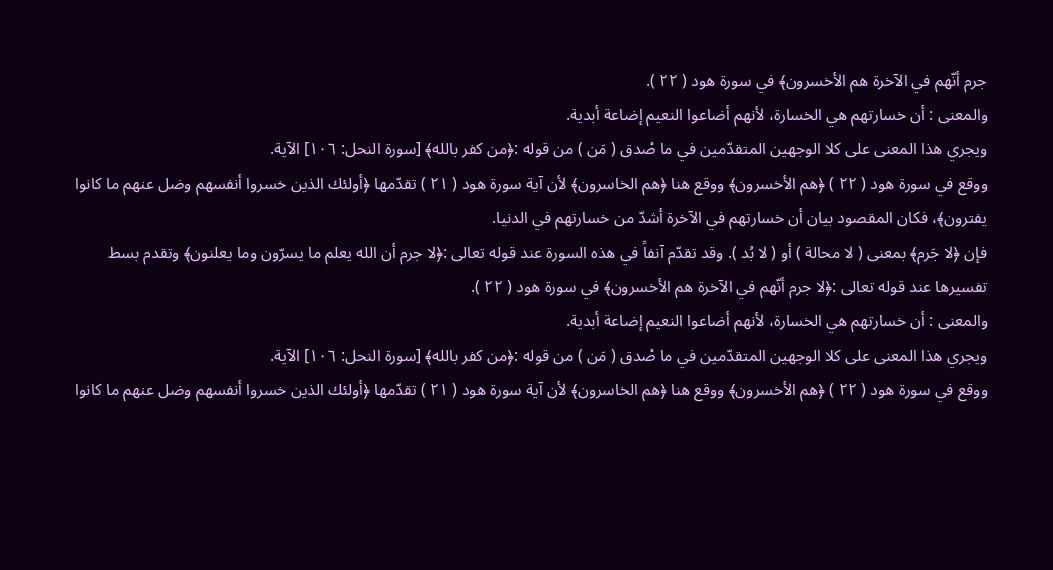جرم أنّهم في الآخرة هم الأخسرون﴾ في سورة هود ( ٢٢ ).
والمعنى : أن خسارتهم هي الخسارة، لأنهم أضاعوا النعيم إضاعة أبدية.
ويجري هذا المعنى على كلا الوجهين المتقدّمين في ما صْدق ( مَن ) من قوله :﴿من كفر بالله﴾ [سورة النحل: ١٠٦] الآية.
ووقع في سورة هود ( ٢٢ ) ﴿هم الأخسرون﴾ ووقع هنا ﴿هم الخاسرون﴾ لأن آية سورة هود ( ٢١ ) تقدّمها ﴿أولئك الذين خسروا أنفسهم وضل عنهم ما كانوا يفترون﴾، فكان المقصود بيان أن خسارتهم في الآخرة أشدّ من خسارتهم في الدنيا.
فإن ﴿لا جَرم﴾ بمعنى ( لا محالة ) أو ( لا بُد ). وقد تقدّم آنفاً في هذه السورة عند قوله تعالى :﴿لا جرم أن الله يعلم ما يسرّون وما يعلنون﴾ وتقدم بسط تفسيرها عند قوله تعالى :﴿لا جرم أنّهم في الآخرة هم الأخسرون﴾ في سورة هود ( ٢٢ ).
والمعنى : أن خسارتهم هي الخسارة، لأنهم أضاعوا النعيم إضاعة أبدية.
ويجري هذا المعنى على كلا الوجهين المتقدّمين في ما صْدق ( مَن ) من قوله :﴿من كفر بالله﴾ [سورة النحل: ١٠٦] الآية.
ووقع في سورة هود ( ٢٢ ) ﴿هم الأخسرون﴾ ووقع هنا ﴿هم الخاسرون﴾ لأن آية سورة هود ( ٢١ ) تقدّمها ﴿أولئك الذين خسروا أنفسهم وضل عنهم ما كانوا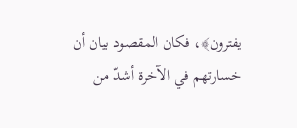يفترون﴾، فكان المقصود بيان أن خسارتهم في الآخرة أشدّ من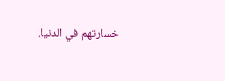خسارتهم في الدنيا.